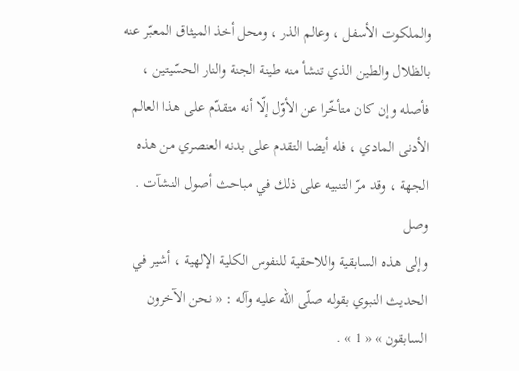والملكوت الأسفل ، وعالم الذر ، ومحل أخذ الميثاق المعبّر عنه بالظلال والطين الذي تنشأ منه طينة الجنة والنار الحسّيتين ، فأصله وإن كان متأخّرا عن الأوّل إلّا أنه متقدّم على هذا العالم الأدنى المادي ، فله أيضا التقدم على بدنه العنصري من هذه الجهة ، وقد مرّ التنبيه على ذلك في مباحث أصول النشآت .
وصل
وإلى هذه السابقية واللاحقية للنفوس الكلية الإلهية ، أشير في الحديث النبوي بقوله صلّى اللّه عليه وآله : « نحن الآخرون السابقون » « 1 » .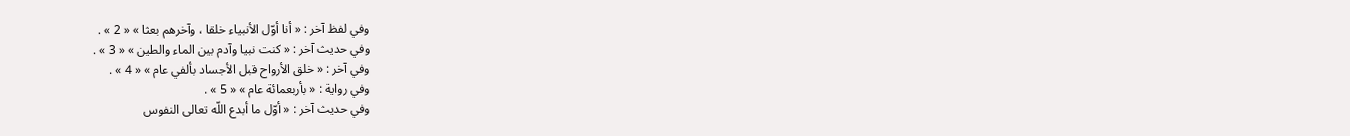وفي لفظ آخر : « أنا أوّل الأنبياء خلقا ، وآخرهم بعثا » « 2 » .
وفي حديث آخر : « كنت نبيا وآدم بين الماء والطين » « 3 » .
وفي آخر : « خلق الأرواح قبل الأجساد بألفي عام » « 4 » .
وفي رواية : « بأربعمائة عام » « 5 » .
وفي حديث آخر : « أوّل ما أبدع اللّه تعالى النفوس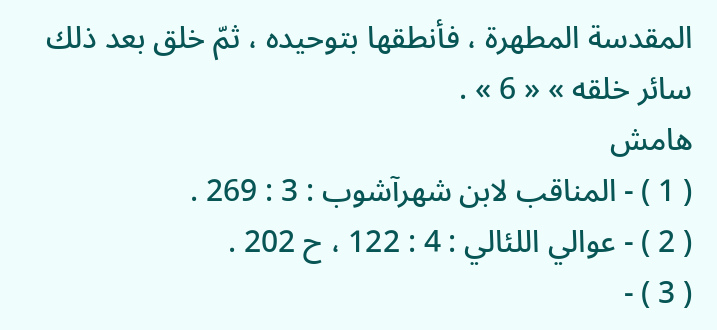المقدسة المطهرة ، فأنطقها بتوحيده ، ثمّ خلق بعد ذلك سائر خلقه » « 6 » .
هامش
( 1 ) - المناقب لابن شهرآشوب : 3 : 269 .
( 2 ) - عوالي اللئالي : 4 : 122 ، ح 202 .
( 3 ) -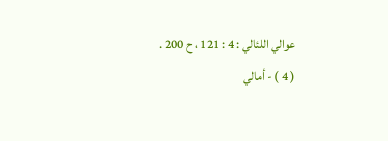عوالي اللئالي : 4 : 121 ، ح 200 .
( 4 ) - أمالي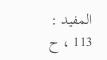المفيد : 113 ، ح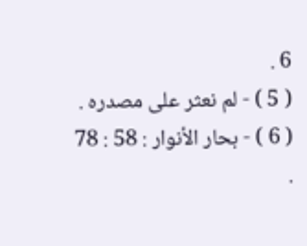6 .
( 5 ) - لم نعثر على مصدره .
( 6 ) - بحار الأنوار : 58 : 78 .